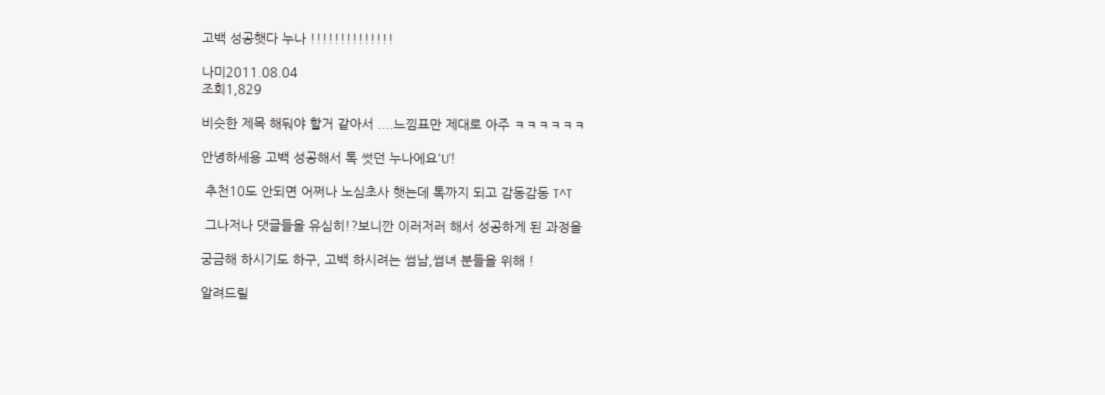고백 성공햇다 누나 !!!!!!!!!!!!!!

나미2011.08.04
조회1,829

비슷한 제목 해둬야 할거 같아서 ....느낌표만 제대로 아주 ㅋㅋㅋㅋㅋㅋ

안녕하세용 고백 성공해서 톡 썻던 누나에요'U'!

 추천10도 안되면 어쩌나 노심초사 햇는데 톡까지 되고 감동감동 T^T

 그나저나 댓글들을 유심히!?보니깐 이러저러 해서 성공하게 된 과정을

궁금해 하시기도 하구, 고백 하시려는 썸남,썸녀 분들을 위해 !

알려드릴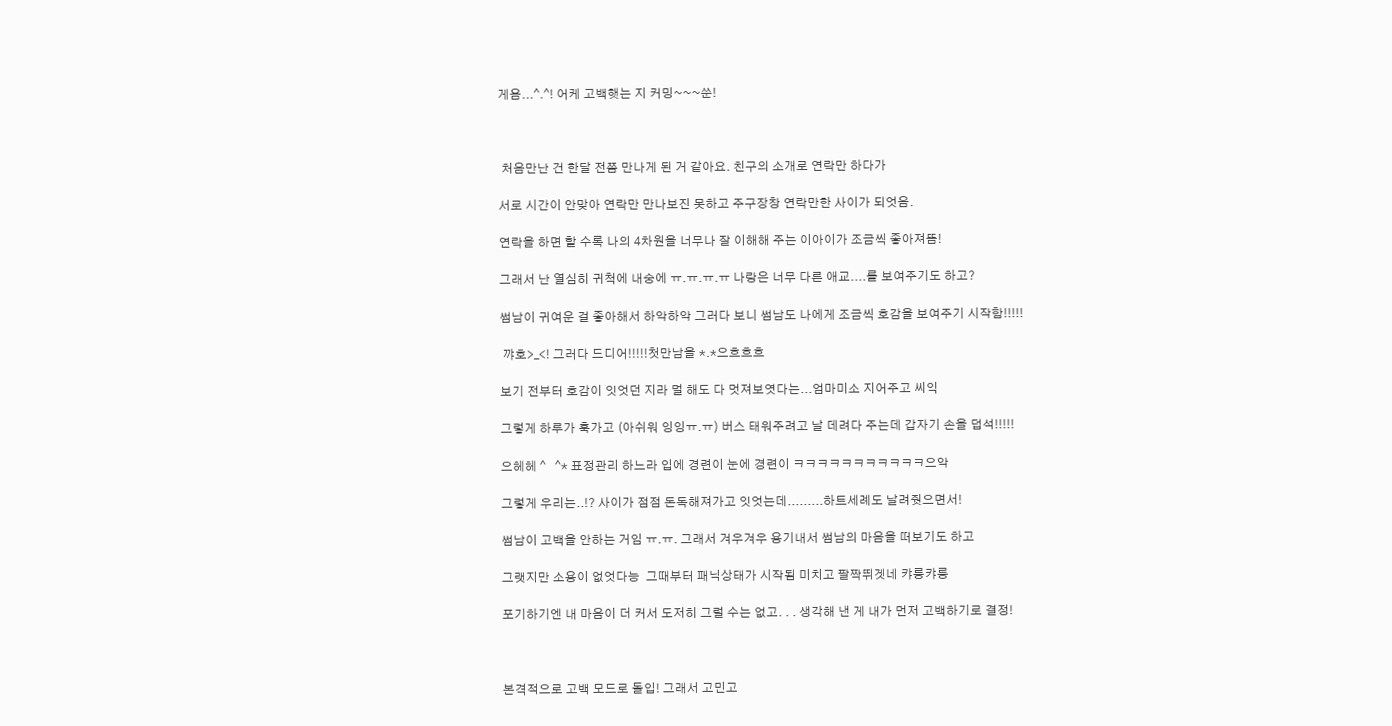게욤...^.^! 어케 고백햇는 지 커밍~~~쑨!



 처음만난 건 한달 전쯤 만나게 된 거 같아요. 친구의 소개로 연락만 하다가

서로 시간이 안맞아 연락만 만나보진 못하고 주구장창 연락만한 사이가 되엇음.

연락을 하면 할 수록 나의 4차원을 너무나 잘 이해해 주는 이아이가 조금씩 좋아져뜸!

그래서 난 열심히 귀척에 내숭에 ㅠ.ㅠ.ㅠ.ㅠ 나랑은 너무 다른 애교....를 보여주기도 하고?

썸남이 귀여운 걸 좋아해서 하악하악 그러다 보니 썸남도 나에게 조금씩 호감을 보여주기 시작함!!!!!

 꺄호>_<! 그러다 드디어!!!!!첫만남을 *.*으흐흐흐

보기 전부터 호감이 잇엇던 지라 멀 해도 다 멋져보엿다는...엄마미소 지어주고 씨익

그렇게 하루가 훅가고 (아쉬워 잉잉ㅠ.ㅠ) 버스 태워주려고 날 데려다 주는데 갑자기 손을 덥석!!!!!

으헤헤 ^   ^* 표정관리 하느라 입에 경련이 눈에 경련이 ㅋㅋㅋㅋㅋㅋㅋㅋㅋㅋㅋ으악

그렇게 우리는..!? 사이가 점점 돈독해져가고 잇엇는데.........하트세례도 날려줫으면서!

썸남이 고백을 안하는 거임 ㅠ.ㅠ. 그래서 겨우겨우 용기내서 썸남의 마음을 떠보기도 하고

그랫지만 소용이 없엇다능  그때부터 패닉상태가 시작됨 미치고 팔짝뛰겟네 캬릉캬릉

포기하기엔 내 마음이 더 커서 도저히 그럴 수는 없고. . . 생각해 낸 게 내가 먼저 고백하기로 결정!



본격적으로 고백 모드로 돌입! 그래서 고민고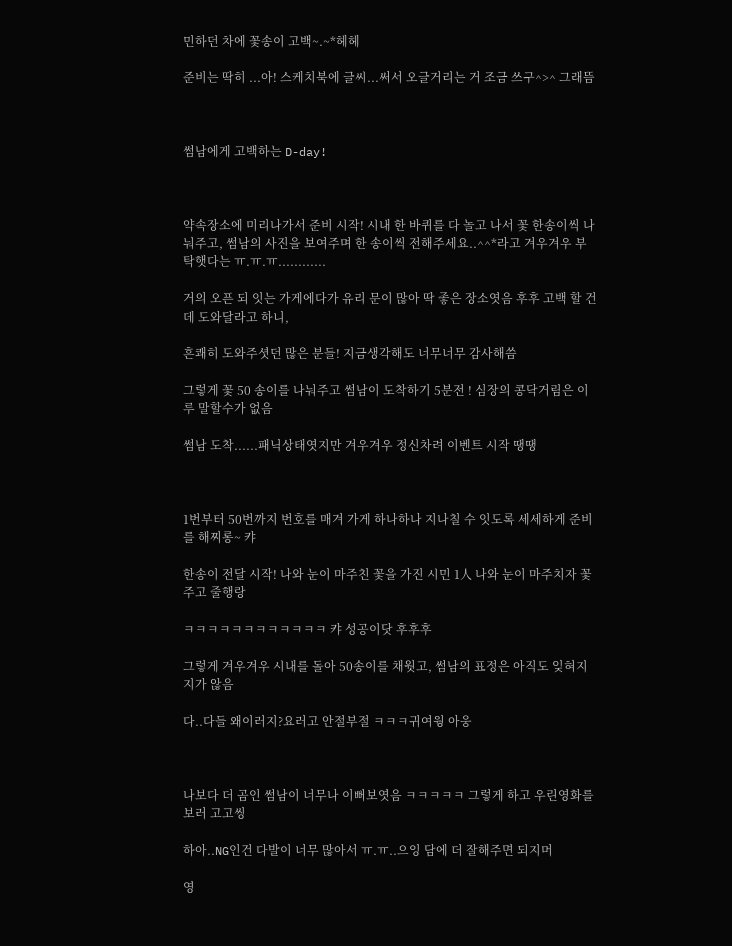민하던 차에 꽃송이 고백~.~*헤헤

준비는 딱히 ...아! 스케치북에 글씨...써서 오글거리는 거 조금 쓰구^>^ 그래뜸



썸남에게 고백하는 D-day!



약속장소에 미리나가서 준비 시작! 시내 한 바퀴를 다 놀고 나서 꽃 한송이씩 나눠주고, 썸남의 사진을 보여주며 한 송이씩 전해주세요..^^*라고 겨우겨우 부탁햇다는 ㅠ.ㅠ.ㅠ............

거의 오픈 되 잇는 가게에다가 유리 문이 많아 딱 좋은 장소엿음 후후 고백 할 건데 도와달라고 하니,

흔쾌히 도와주셧던 많은 분들! 지금생각해도 너무너무 감사해씀

그렇게 꽃 50 송이를 나눠주고 썸남이 도착하기 5분전 ! 심장의 콩닥거림은 이루 말할수가 없음

썸남 도착......패닉상태엿지만 겨우겨우 정신차려 이벤트 시작 땡땡



1번부터 50번까지 번호를 매겨 가게 하나하나 지나칠 수 잇도록 세세하게 준비를 해찌롱~ 캬

한송이 전달 시작! 나와 눈이 마주친 꽃을 가진 시민 1人 나와 눈이 마주치자 꽃주고 줄행랑

ㅋㅋㅋㅋㅋㅋㅋㅋㅋㅋㅋㅋ 캬 성공이닷 후후후

그렇게 겨우겨우 시내를 돌아 50송이를 채웟고, 썸남의 표정은 아직도 잊혀지지가 않음

다..다들 왜이러지?요러고 안절부절 ㅋㅋㅋ귀여웡 아웅



나보다 더 곰인 썸남이 너무나 이뻐보엿음 ㅋㅋㅋㅋㅋ 그렇게 하고 우린영화를 보러 고고씽

하아..NG인건 다발이 너무 많아서 ㅠ.ㅠ..으잉 담에 더 잘해주면 되지머

영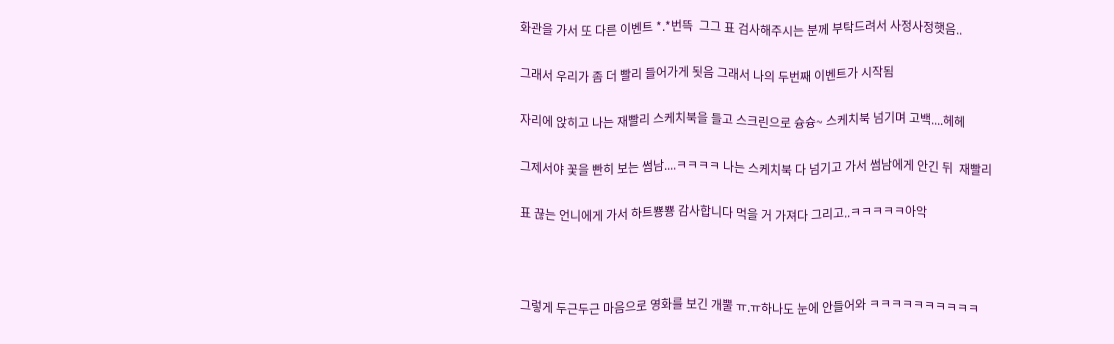화관을 가서 또 다른 이벤트 *.*번뜩  그그 표 검사해주시는 분께 부탁드려서 사정사정햇음..

그래서 우리가 좀 더 빨리 들어가게 됫음 그래서 나의 두번째 이벤트가 시작됨

자리에 앉히고 나는 재빨리 스케치북을 들고 스크린으로 슝슝~ 스케치북 넘기며 고백....헤헤

그제서야 꽃을 빤히 보는 썸남....ㅋㅋㅋㅋ 나는 스케치북 다 넘기고 가서 썸남에게 안긴 뒤  재빨리

표 끊는 언니에게 가서 하트뿅뿅 감사합니다 먹을 거 가져다 그리고..ㅋㅋㅋㅋㅋ아악



그렇게 두근두근 마음으로 영화를 보긴 개뿔 ㅠ.ㅠ하나도 눈에 안들어와 ㅋㅋㅋㅋㅋㅋㅋㅋㅋㅋ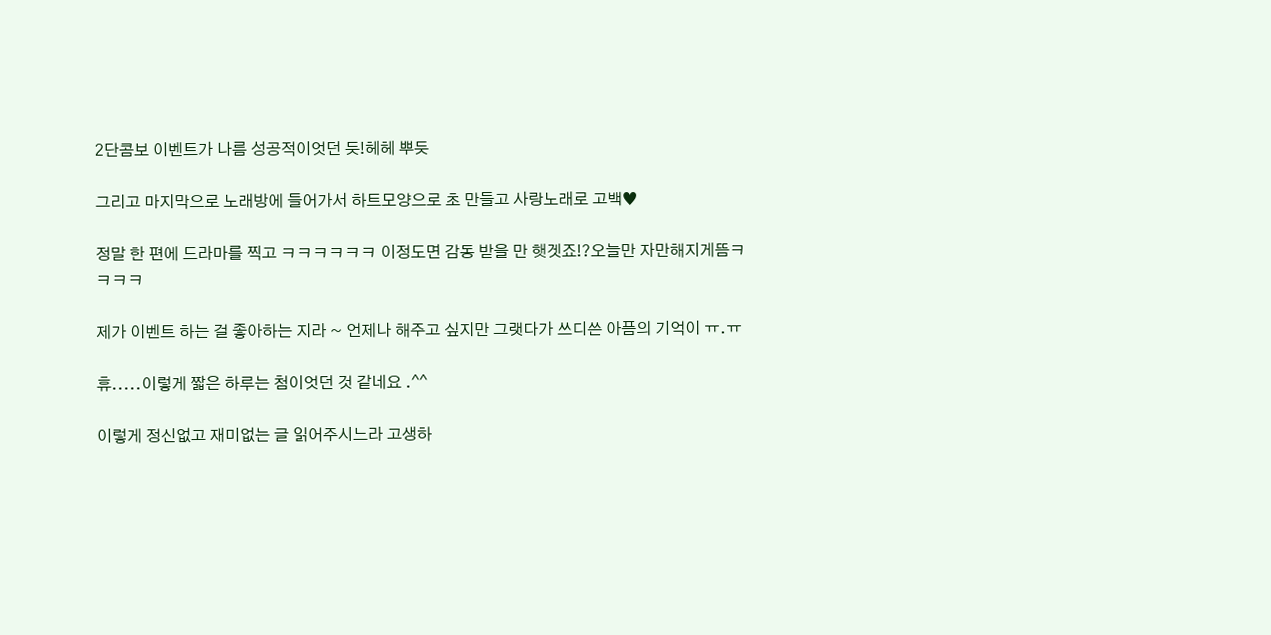2단콤보 이벤트가 나름 성공적이엇던 듯!헤헤 뿌듯

그리고 마지막으로 노래방에 들어가서 하트모양으로 초 만들고 사랑노래로 고백♥

정말 한 편에 드라마를 찍고 ㅋㅋㅋㅋㅋㅋ 이정도면 감동 받을 만 햇겟죠!?오늘만 자만해지게뜸ㅋㅋㅋㅋ

제가 이벤트 하는 걸 좋아하는 지라 ~ 언제나 해주고 싶지만 그랫다가 쓰디쓴 아픔의 기억이 ㅠ.ㅠ

휴.....이렇게 짧은 하루는 첨이엇던 것 같네요 .^^

이렇게 정신없고 재미없는 글 읽어주시느라 고생하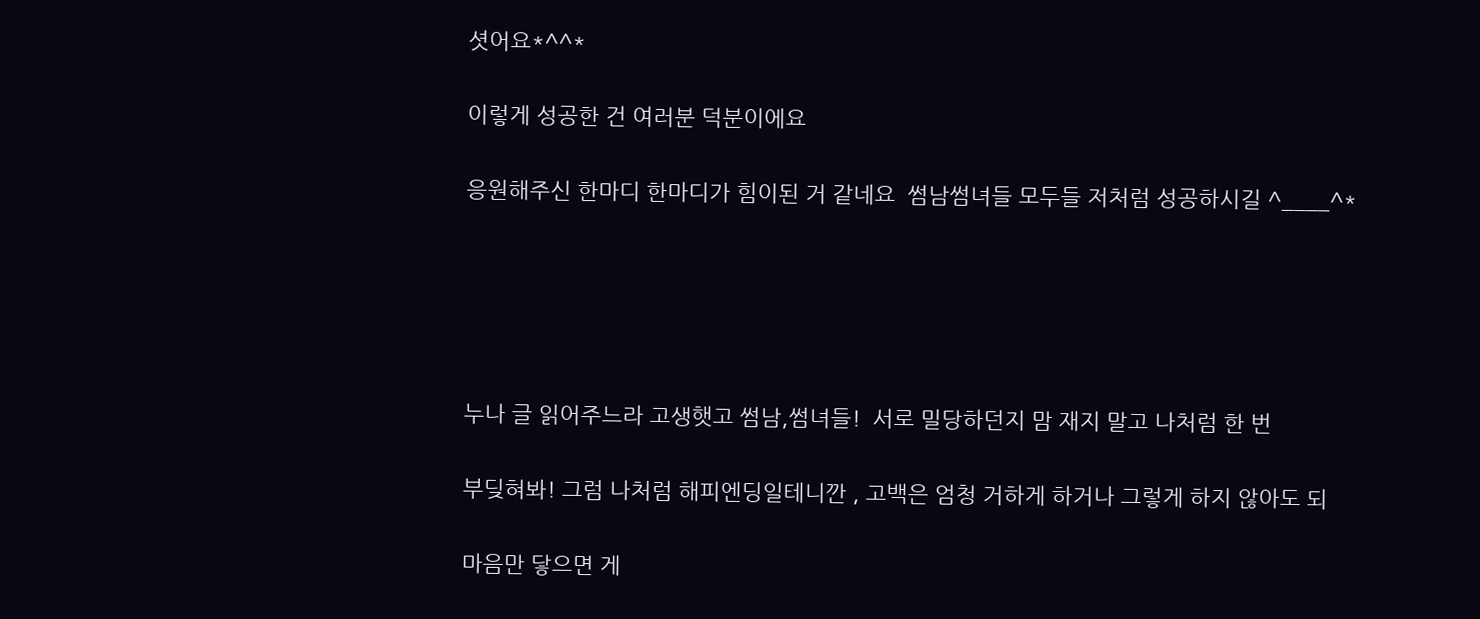셧어요*^^*

이렇게 성공한 건 여러분 덕분이에요

응원해주신 한마디 한마디가 힘이된 거 같네요  썸남썸녀들 모두들 저처럼 성공하시길 ^____^*





누나 글 읽어주느라 고생햇고 썸남,썸녀들!  서로 밀당하던지 맘 재지 말고 나처럼 한 번

부딪혀봐! 그럼 나처럼 해피엔딩일테니깐 , 고백은 엄청 거하게 하거나 그렇게 하지 않아도 되

마음만 닿으면 게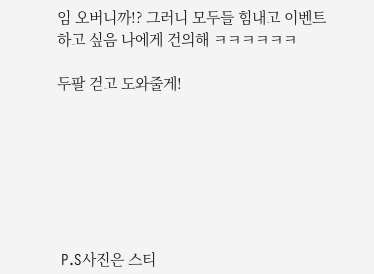임 오버니까!? 그러니 모두들 힘내고 이벤트 하고 싶음 나에게 건의해 ㅋㅋㅋㅋㅋㅋ

두팔 걷고 도와줄게!







 P.S사진은 스티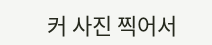커 사진 찍어서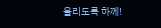올리도록 하께!